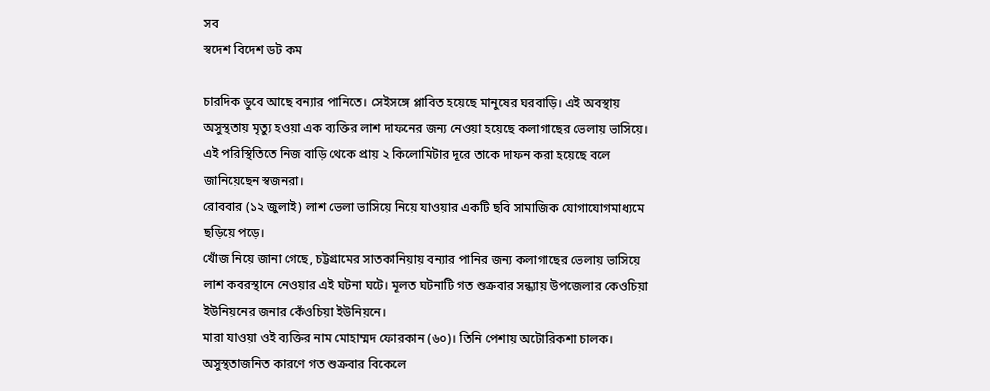সব
স্বদেশ বিদেশ ডট কম

চারদিক ডুবে আছে বন্যার পানিতে। সেইসঙ্গে প্লাবিত হয়েছে মানুষের ঘরবাড়ি। এই অবস্থায় অসুস্থতায় মৃত্যু হওয়া এক ব্যক্তির লাশ দাফনের জন্য নেওয়া হয়েছে কলাগাছের ভেলায় ভাসিয়ে। এই পরিস্থিতিতে নিজ বাড়ি থেকে প্রায় ২ কিলোমিটার দূরে তাকে দাফন করা হয়েছে বলে জানিয়েছেন স্বজনরা।
রোববার (১২ জুলাই) লাশ ভেলা ভাসিয়ে নিয়ে যাওয়ার একটি ছবি সামাজিক যোগাযোগমাধ্যমে ছড়িয়ে পড়ে।
খোঁজ নিয়ে জানা গেছে, চট্টগ্রামের সাতকানিয়ায় বন্যার পানির জন্য কলাগাছের ভেলায় ভাসিয়ে লাশ কবরস্থানে নেওয়ার এই ঘটনা ঘটে। মূলত ঘটনাটি গত শুক্রবার সন্ধ্যায় উপজেলার কেওচিয়া ইউনিয়নের জনার কেঁওচিয়া ইউনিয়নে।
মারা যাওয়া ওই ব্যক্তির নাম মোহাম্মদ ফোরকান (৬০)। তিনি পেশায় অটোরিকশা চালক। অসুস্থতাজনিত কারণে গত শুক্রবার বিকেলে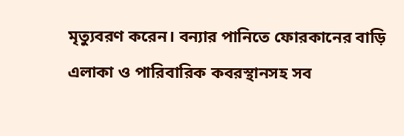মৃত্যুবরণ করেন। বন্যার পানিতে ফোরকানের বাড়ি এলাকা ও পারিবারিক কবরস্থানসহ সব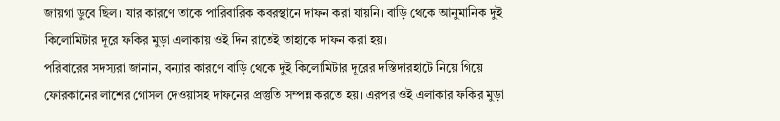জায়গা ডুবে ছিল। যার কারণে তাকে পারিবারিক কবরস্থানে দাফন করা যায়নি। বাড়ি থেকে আনুমানিক দুই কিলোমিটার দূরে ফকির মুড়া এলাকায় ওই দিন রাতেই তাহাকে দাফন করা হয়।
পরিবারের সদস্যরা জানান, বন্যার কারণে বাড়ি থেকে দুই কিলোমিটার দূরের দস্তিদারহাটে নিয়ে গিয়ে ফোরকানের লাশের গোসল দেওয়াসহ দাফনের প্রস্তুতি সম্পন্ন করতে হয়। এরপর ওই এলাকার ফকির মুড়া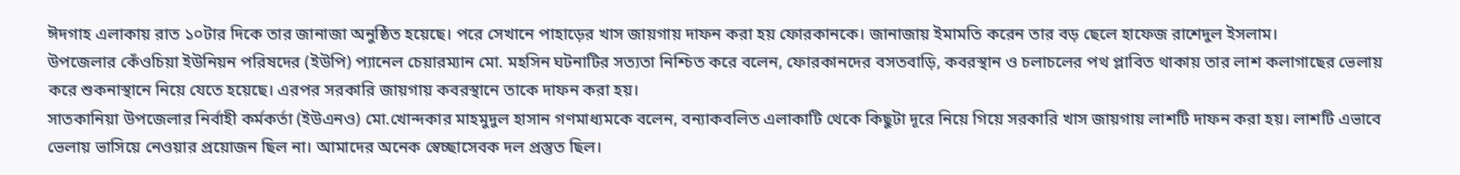ঈদগাহ এলাকায় রাত ১০টার দিকে তার জানাজা অনুষ্ঠিত হয়েছে। পরে সেখানে পাহাড়ের খাস জায়গায় দাফন করা হয় ফোরকানকে। জানাজায় ইমামতি করেন তার বড় ছেলে হাফেজ রাশেদুল ইসলাম।
উপজেলার কেঁওচিয়া ইউনিয়ন পরিষদের (ইউপি) প্যানেল চেয়ারম্যান মো. মহসিন ঘটনাটির সত্যতা নিশ্চিত করে বলেন, ফোরকানদের বসতবাড়ি, কবরস্থান ও চলাচলের পথ প্লাবিত থাকায় তার লাশ কলাগাছের ভেলায় করে শুকনাস্থানে নিয়ে যেতে হয়েছে। এরপর সরকারি জায়গায় কবরস্থানে তাকে দাফন করা হয়।
সাতকানিয়া উপজেলার নির্বাহী কর্মকর্তা (ইউএনও) মো.খোন্দকার মাহমুদুল হাসান গণমাধ্যমকে বলেন, বন্যাকবলিত এলাকাটি থেকে কিছুটা দূরে নিয়ে গিয়ে সরকারি খাস জায়গায় লাশটি দাফন করা হয়। লাশটি এভাবে ভেলায় ভাসিয়ে নেওয়ার প্রয়োজন ছিল না। আমাদের অনেক স্বেচ্ছাসেবক দল প্রস্তুত ছিল।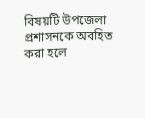বিষয়টি উপজেলা প্রশাসনকে অবহিত করা হলে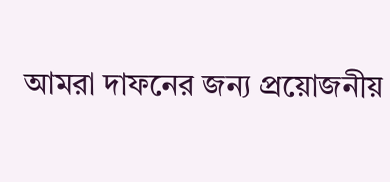আমরা দাফনের জন্য প্রয়োজনীয়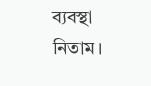ব্যবস্থা নিতাম।